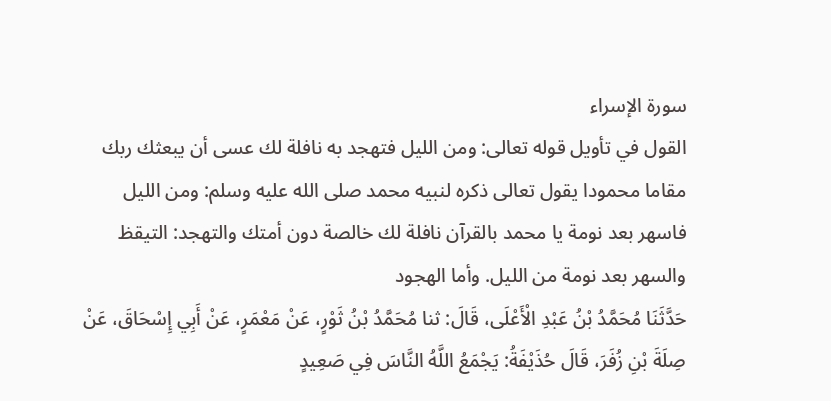سورة الإسراء
القول في تأويل قوله تعالى: ومن الليل فتهجد به نافلة لك عسى أن يبعثك ربك مقاما محمودا يقول تعالى ذكره لنبيه محمد صلى الله عليه وسلم: ومن الليل فاسهر بعد نومة يا محمد بالقرآن نافلة لك خالصة دون أمتك والتهجد: التيقظ والسهر بعد نومة من الليل. وأما الهجود
حَدَّثَنَا مُحَمَّدُ بْنُ عَبْدِ الْأَعْلَى، قَالَ: ثنا مُحَمَّدُ بْنُ ثَوْرٍ، عَنْ مَعْمَرٍ، عَنْ أَبِي إِسْحَاقَ، عَنْ صِلَةَ بْنِ زُفَرَ، قَالَ حُذَيْفَةُ: يَجْمَعُ اللَّهُ النَّاسَ فِي صَعِيدٍ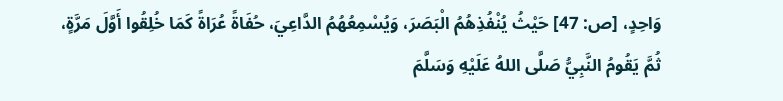وَاحِدٍ، [ص: 47] حَيْثُ يُنْفُذِهُمُ الْبَصَرَ، وَيُسْمِعُهُمُ الدَّاعِيَ، حُفَاةً عُرَاةً كَمَا خُلِقُوا أَوَّلَ مَرَّةٍ، ثُمَّ يَقُومُ النَّبِيُّ صَلَّى اللهُ عَلَيْهِ وَسَلَّمَ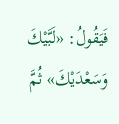فَيَقُولُ: «لَبَّيْكَ وَسَعْدَيْكَ» ثُمَّ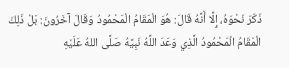ذَكَرَ نَحْوَهُ، إِلَّا أَنَّهُ قَالَ: هُوَ الْمَقَامُ الْمَحْمُودُ وَقَالَ آخَرُونَ: بَلْ ذَلِكَ الْمَقَامُ الْمَحْمُودُ الَّذِي وَعَدَ اللَّهُ نَبِيَّهُ صَلَّى اللهُ عَلَيْهِ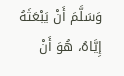وَسَلَّمَ أَنْ يَبْعَثَهُ إِيَّاهُ، هُوَ أَنْ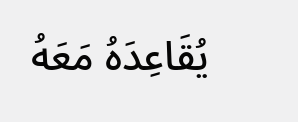يُقَاعِدَهُ مَعَهُ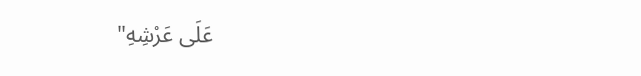عَلَى عَرْشِهِ"